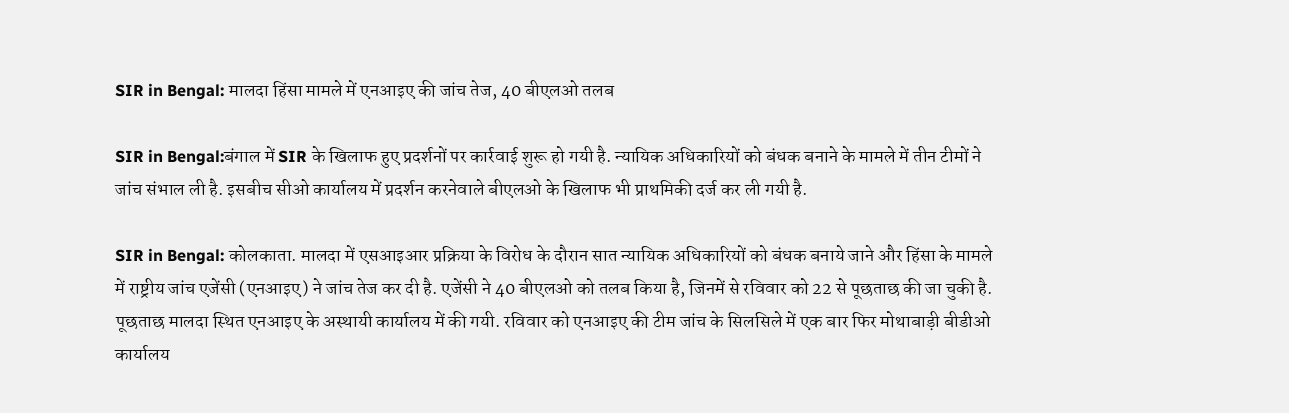SIR in Bengal: मालदा हिंसा मामले में एनआइए की जांच तेज, 40 बीएलओ तलब

SIR in Bengal:बंगाल में SIR के खिलाफ हुए प्रदर्शनों पर कार्रवाई शुरू हो गयी है. न्यायिक अधिकारियों को बंधक बनाने के मामले में तीन टीमों ने जांच संभाल ली है. इसबीच सीओ कार्यालय में प्रदर्शन करनेवाले बीएलओ के खिलाफ भी प्राथमिकी दर्ज कर ली गयी है.

SIR in Bengal: कोलकाता. मालदा में एसआइआर प्रक्रिया के विरोध के दौरान सात न्यायिक अधिकारियों को बंधक बनाये जाने और हिंसा के मामले में राष्ट्रीय जांच एजेंसी (एनआइए) ने जांच तेज कर दी है. एजेंसी ने 40 बीएलओ को तलब किया है, जिनमें से रविवार को 22 से पूछताछ की जा चुकी है. पूछताछ मालदा स्थित एनआइए के अस्थायी कार्यालय में की गयी. रविवार को एनआइए की टीम जांच के सिलसिले में एक बार फिर मोथाबाड़ी बीडीओ कार्यालय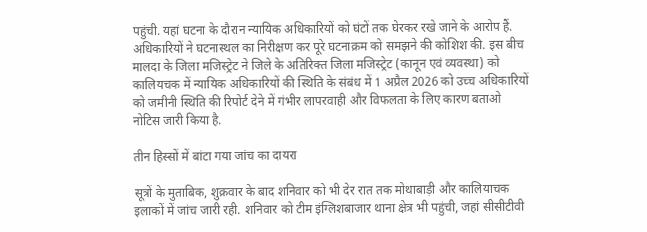पहुंची. यहां घटना के दौरान न्यायिक अधिकारियों को घंटों तक घेरकर रखे जाने के आरोप हैं. अधिकारियों ने घटनास्थल का निरीक्षण कर पूरे घटनाक्रम को समझने की कोशिश की. इस बीच मालदा के जिला मजिस्ट्रेट ने जिले के अतिरिक्त जिला मजिस्ट्रेट (कानून एवं व्यवस्था) को कालियचक में न्यायिक अधिकारियों की स्थिति के संबंध में 1 अप्रैल 2026 को उच्च अधिकारियों को जमीनी स्थिति की रिपोर्ट देने में गंभीर लापरवाही और विफलता के लिए कारण बताओ नोटिस जारी किया है.

तीन हिस्सों में बांटा गया जांच का दायरा

सूत्रों के मुताबिक, शुक्रवार के बाद शनिवार को भी देर रात तक मोथाबाड़ी और कालियाचक इलाकों में जांच जारी रही. शनिवार को टीम इंग्लिशबाजार थाना क्षेत्र भी पहुंची, जहां सीसीटीवी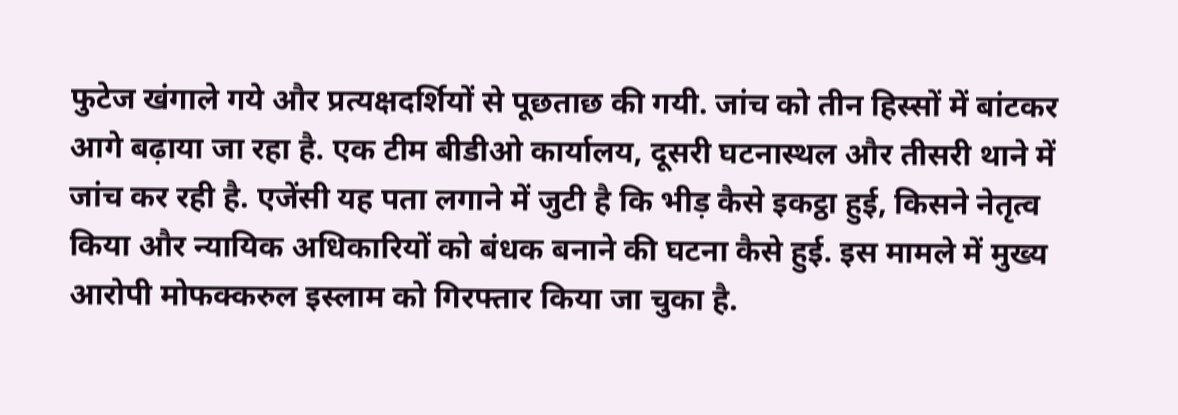फुटेज खंगाले गये और प्रत्यक्षदर्शियों से पूछताछ की गयी. जांच को तीन हिस्सों में बांटकर आगे बढ़ाया जा रहा है. एक टीम बीडीओ कार्यालय, दूसरी घटनास्थल और तीसरी थाने में जांच कर रही है. एजेंसी यह पता लगाने में जुटी है कि भीड़ कैसे इकट्ठा हुई, किसने नेतृत्व किया और न्यायिक अधिकारियों को बंधक बनाने की घटना कैसे हुई. इस मामले में मुख्य आरोपी मोफक्करुल इस्लाम को गिरफ्तार किया जा चुका है.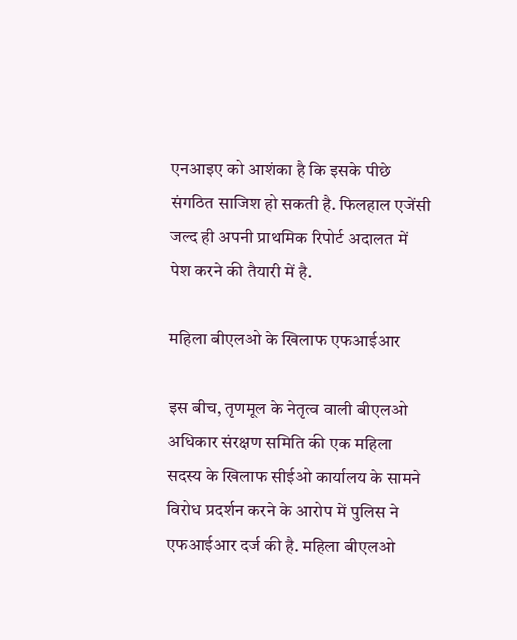एनआइए को आशंका है कि इसके पीछे संगठित साजिश हो सकती है. फिलहाल एजेंसी जल्द ही अपनी प्राथमिक रिपोर्ट अदालत में पेश करने की तैयारी में है.

महिला बीएलओ के खिलाफ एफआईआर

इस बीच, तृणमूल के नेतृत्व वाली बीएलओ अधिकार संरक्षण समिति की एक महिला सदस्य के खिलाफ सीईओ कार्यालय के सामने विरोध प्रदर्शन करने के आरोप में पुलिस ने एफआईआर दर्ज की है. महिला बीएलओ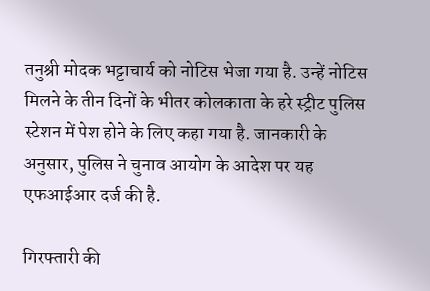तनुश्री मोदक भट्टाचार्य को नोटिस भेजा गया है. उन्हें नोटिस मिलने के तीन दिनों के भीतर कोलकाता के हरे स्ट्रीट पुलिस स्टेशन में पेश होने के लिए कहा गया है. जानकारी के अनुसार, पुलिस ने चुनाव आयोग के आदेश पर यह एफआईआर दर्ज की है.

गिरफ्तारी की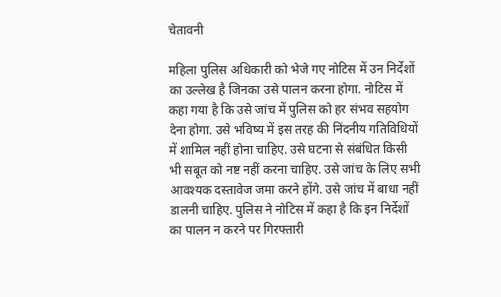चेतावनी

महिला पुलिस अधिकारी को भेजे गए नोटिस में उन निर्देशों का उल्लेख है जिनका उसे पालन करना होगा. नोटिस में कहा गया है कि उसे जांच में पुलिस को हर संभव सहयोग देना होगा. उसे भविष्य में इस तरह की निंदनीय गतिविधियों में शामिल नहीं होना चाहिए. उसे घटना से संबंधित किसी भी सबूत को नष्ट नहीं करना चाहिए. उसे जांच के लिए सभी आवश्यक दस्तावेज जमा करने होंगे. उसे जांच में बाधा नहीं डालनी चाहिए. पुलिस ने नोटिस में कहा है कि इन निर्देशों का पालन न करने पर गिरफ्तारी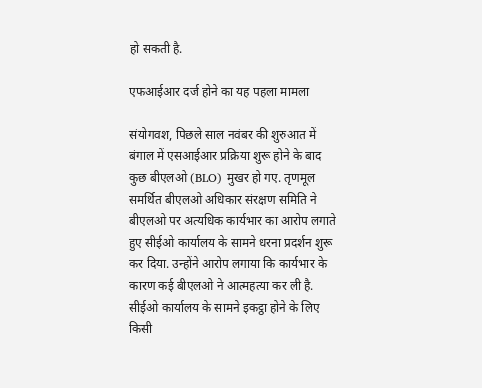हो सकती है.

एफआईआर दर्ज होने का यह पहला मामला

संयोगवश, पिछले साल नवंबर की शुरुआत में बंगाल में एसआईआर प्रक्रिया शुरू होने के बाद कुछ बीएलओ (BLO) मुखर हो गए. तृणमूल समर्थित बीएलओ अधिकार संरक्षण समिति ने बीएलओ पर अत्यधिक कार्यभार का आरोप लगाते हुए सीईओ कार्यालय के सामने धरना प्रदर्शन शुरू कर दिया. उन्होंने आरोप लगाया कि कार्यभार के कारण कई बीएलओ ने आत्महत्या कर ली है. सीईओ कार्यालय के सामने इकट्ठा होने के लिए किसी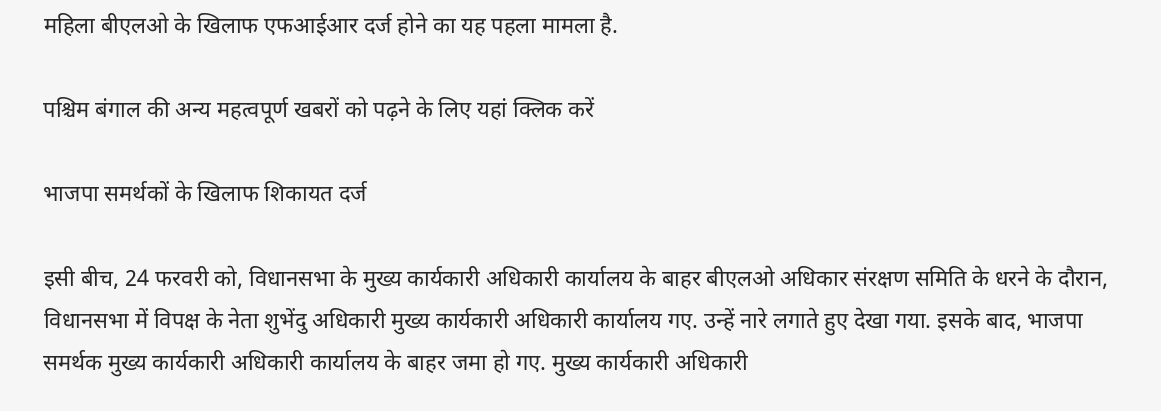महिला बीएलओ के खिलाफ एफआईआर दर्ज होने का यह पहला मामला है.

पश्चिम बंगाल की अन्य महत्वपूर्ण खबरों को पढ़ने के लिए यहां क्लिक करें

भाजपा समर्थकों के खिलाफ शिकायत दर्ज

इसी बीच, 24 फरवरी को, विधानसभा के मुख्य कार्यकारी अधिकारी कार्यालय के बाहर बीएलओ अधिकार संरक्षण समिति के धरने के दौरान, विधानसभा में विपक्ष के नेता शुभेंदु अधिकारी मुख्य कार्यकारी अधिकारी कार्यालय गए. उन्हें नारे लगाते हुए देखा गया. इसके बाद, भाजपा समर्थक मुख्य कार्यकारी अधिकारी कार्यालय के बाहर जमा हो गए. मुख्य कार्यकारी अधिकारी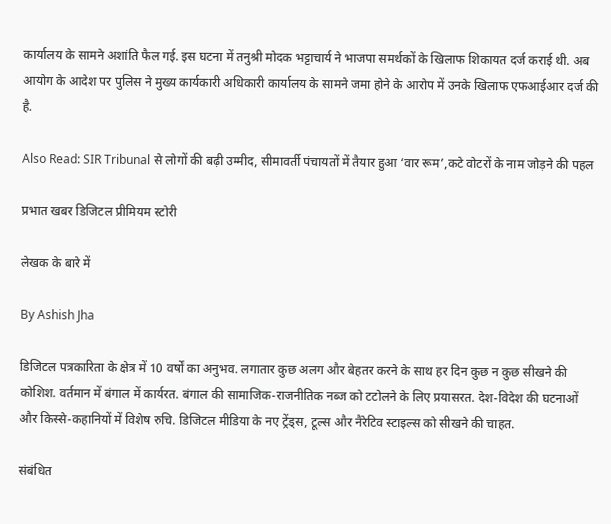कार्यालय के सामने अशांति फैल गई. इस घटना में तनुश्री मोदक भट्टाचार्य ने भाजपा समर्थकों के खिलाफ शिकायत दर्ज कराई थी. अब आयोग के आदेश पर पुलिस ने मुख्य कार्यकारी अधिकारी कार्यालय के सामने जमा होने के आरोप में उनके खिलाफ एफआईआर दर्ज की है.

Also Read: SIR Tribunal से लोगों की बढ़ी उम्मीद, सीमावर्ती पंचायतों में तैयार हुआ ‘वार रूम’,कटे वोटरों के नाम जोड़ने की पहल

प्रभात खबर डिजिटल प्रीमियम स्टोरी

लेखक के बारे में

By Ashish Jha

डिजिटल पत्रकारिता के क्षेत्र में 10 वर्षों का अनुभव. लगातार कुछ अलग और बेहतर करने के साथ हर दिन कुछ न कुछ सीखने की कोशिश. वर्तमान में बंगाल में कार्यरत. बंगाल की सामाजिक-राजनीतिक नब्ज को टटोलने के लिए प्रयासरत. देश-विदेश की घटनाओं और किस्से-कहानियों में विशेष रुचि. डिजिटल मीडिया के नए ट्रेंड्स, टूल्स और नैरेटिव स्टाइल्स को सीखने की चाहत.

संबंधित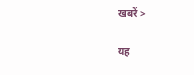खबरें >

यह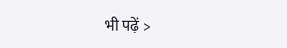भी पढ़ें >